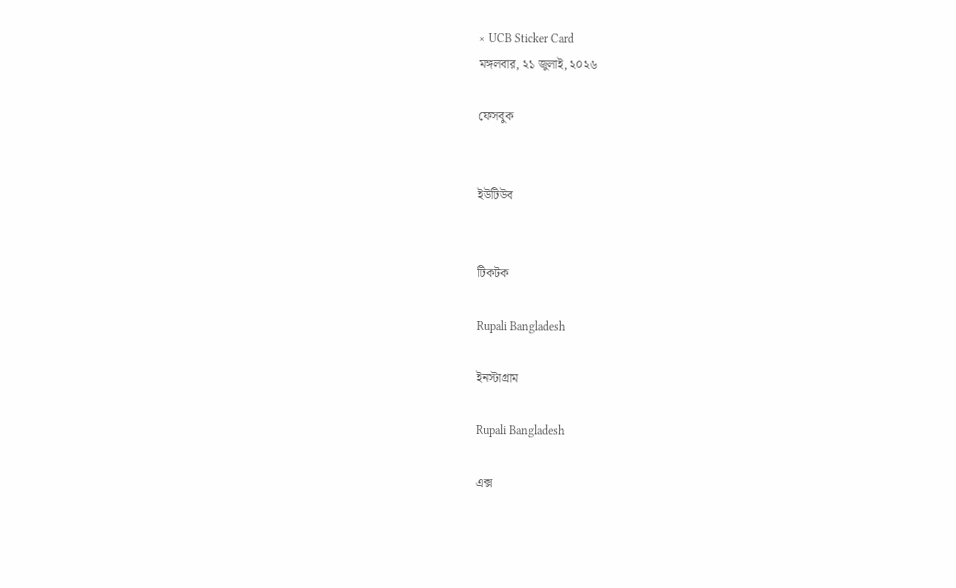× UCB Sticker Card
মঙ্গলবার, ২১ জুলাই, ২০২৬

ফেসবুক


ইউটিউব


টিকটক

Rupali Bangladesh

ইনস্টাগ্রাম

Rupali Bangladesh

এক্স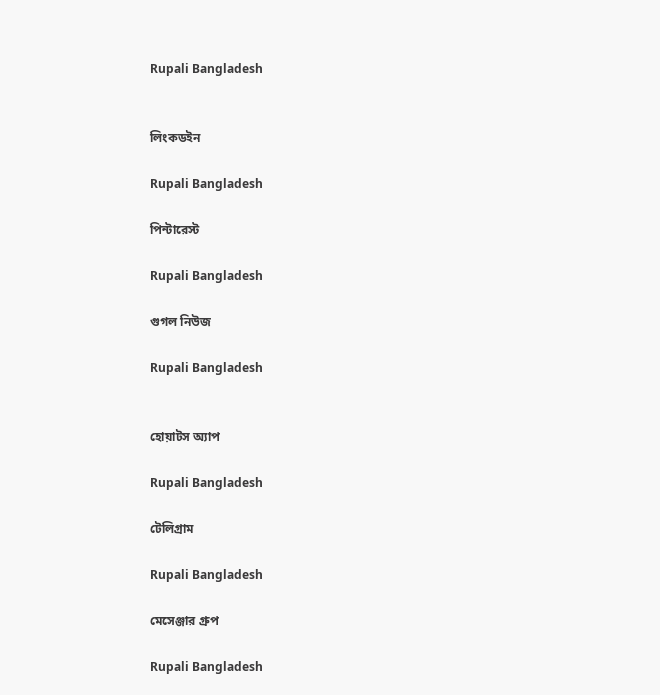Rupali Bangladesh


লিংকডইন

Rupali Bangladesh

পিন্টারেস্ট

Rupali Bangladesh

গুগল নিউজ

Rupali Bangladesh


হোয়াটস অ্যাপ

Rupali Bangladesh

টেলিগ্রাম

Rupali Bangladesh

মেসেঞ্জার গ্রুপ

Rupali Bangladesh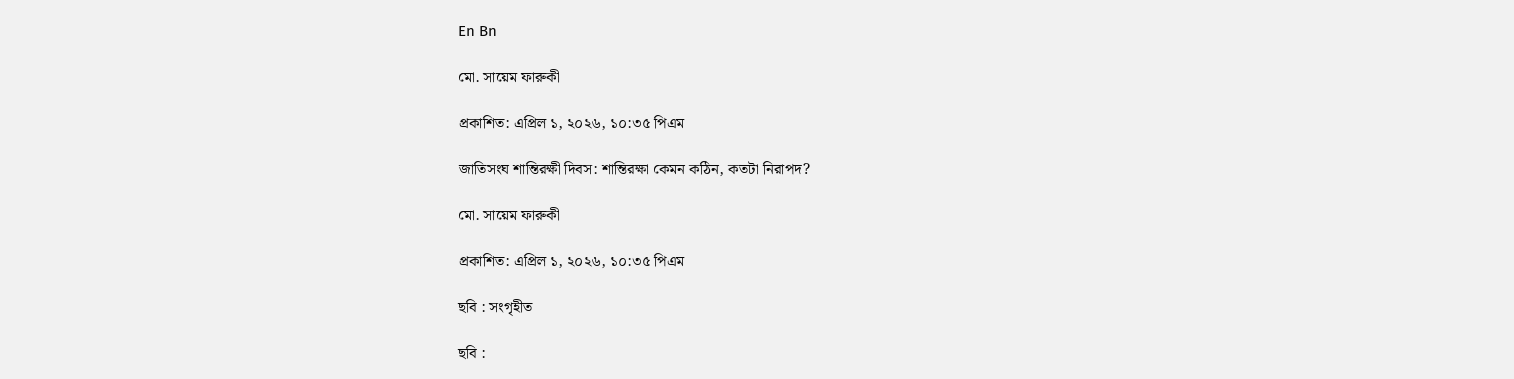En Bn

মো. সায়েম ফারুকী

প্রকাশিত: এপ্রিল ১, ২০২৬, ১০:৩৫ পিএম

জাতিসংঘ শান্তিরক্ষী দিবস: শান্তিরক্ষা কেমন কঠিন, কতটা নিরাপদ?

মো. সায়েম ফারুকী

প্রকাশিত: এপ্রিল ১, ২০২৬, ১০:৩৫ পিএম

ছবি : সংগৃহীত

ছবি :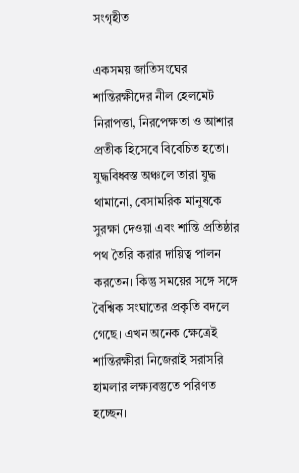সংগৃহীত

একসময় জাতিসংঘের শান্তিরক্ষীদের নীল হেলমেট নিরাপত্তা, নিরপেক্ষতা ও আশার প্রতীক হিসেবে বিবেচিত হতো। যুদ্ধবিধ্বস্ত অঞ্চলে তারা যুদ্ধ থামানো, বেসামরিক মানুষকে সুরক্ষা দেওয়া এবং শান্তি প্রতিষ্ঠার পথ তৈরি করার দায়িত্ব পালন করতেন। কিন্তু সময়ের সঙ্গে সঙ্গে বৈশ্বিক সংঘাতের প্রকৃতি বদলে গেছে। এখন অনেক ক্ষেত্রেই শান্তিরক্ষীরা নিজেরাই সরাসরি হামলার লক্ষ্যবস্তুতে পরিণত হচ্ছেন।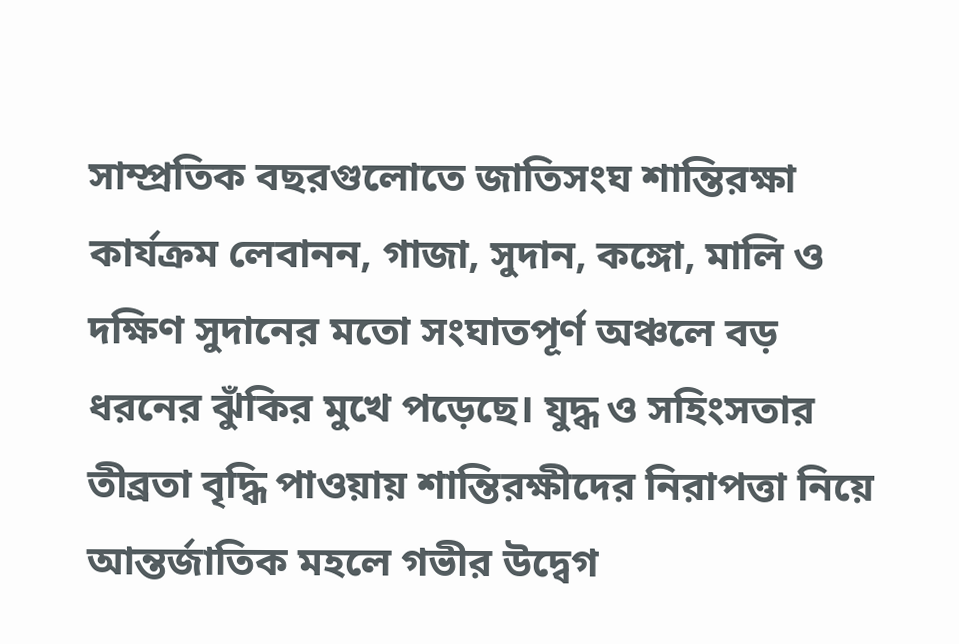সাম্প্রতিক বছরগুলোতে জাতিসংঘ শান্তিরক্ষা কার্যক্রম লেবানন, গাজা, সুদান, কঙ্গো, মালি ও দক্ষিণ সুদানের মতো সংঘাতপূর্ণ অঞ্চলে বড় ধরনের ঝুঁকির মুখে পড়েছে। যুদ্ধ ও সহিংসতার তীব্রতা বৃদ্ধি পাওয়ায় শান্তিরক্ষীদের নিরাপত্তা নিয়ে আন্তর্জাতিক মহলে গভীর উদ্বেগ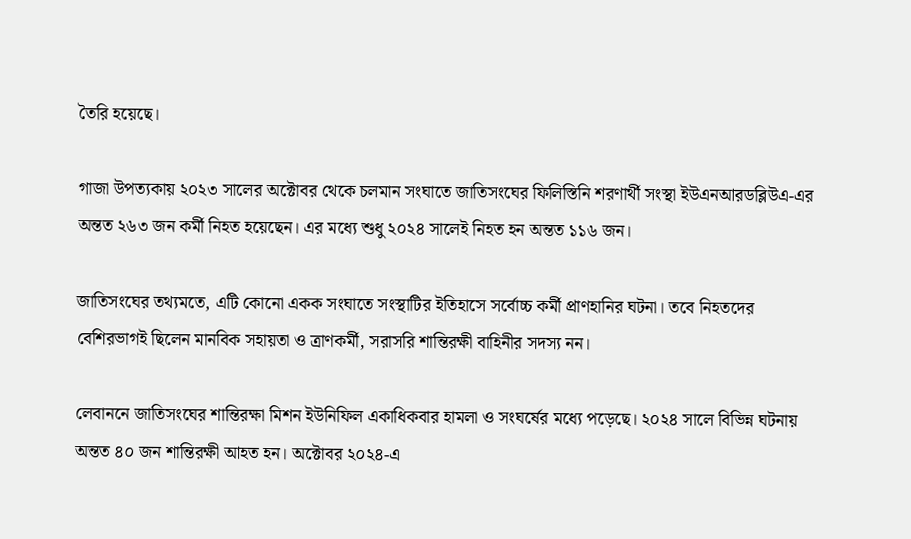তৈরি হয়েছে।

গাজা উপত্যকায় ২০২৩ সালের অক্টোবর থেকে চলমান সংঘাতে জাতিসংঘের ফিলিস্তিনি শরণার্থী সংস্থা ইউএনআরডব্লিউএ-এর অন্তত ২৬৩ জন কর্মী নিহত হয়েছেন। এর মধ্যে শুধু ২০২৪ সালেই নিহত হন অন্তত ১১৬ জন।

জাতিসংঘের তথ্যমতে, এটি কোনো একক সংঘাতে সংস্থাটির ইতিহাসে সর্বোচ্চ কর্মী প্রাণহানির ঘটনা। তবে নিহতদের বেশিরভাগই ছিলেন মানবিক সহায়তা ও ত্রাণকর্মী, সরাসরি শান্তিরক্ষী বাহিনীর সদস্য নন।

লেবাননে জাতিসংঘের শান্তিরক্ষা মিশন ইউনিফিল একাধিকবার হামলা ও সংঘর্ষের মধ্যে পড়েছে। ২০২৪ সালে বিভিন্ন ঘটনায় অন্তত ৪০ জন শান্তিরক্ষী আহত হন। অক্টোবর ২০২৪-এ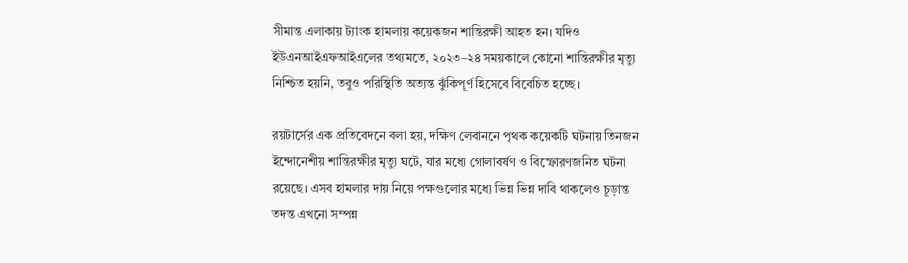সীমান্ত এলাকায় ট্যাংক হামলায় কয়েকজন শান্তিরক্ষী আহত হন। যদিও ইউএনআইএফআইএলের তথ্যমতে, ২০২৩–২৪ সময়কালে কোনো শান্তিরক্ষীর মৃত্যু নিশ্চিত হয়নি, তবুও পরিস্থিতি অত্যন্ত ঝুঁকিপূর্ণ হিসেবে বিবেচিত হচ্ছে।

রয়টার্সের এক প্রতিবেদনে বলা হয়, দক্ষিণ লেবাননে পৃথক কয়েকটি ঘটনায় তিনজন ইন্দোনেশীয় শান্তিরক্ষীর মৃত্যু ঘটে, যার মধ্যে গোলাবর্ষণ ও বিস্ফোরণজনিত ঘটনা রয়েছে। এসব হামলার দায় নিয়ে পক্ষগুলোর মধ্যে ভিন্ন ভিন্ন দাবি থাকলেও চূড়ান্ত তদন্ত এখনো সম্পন্ন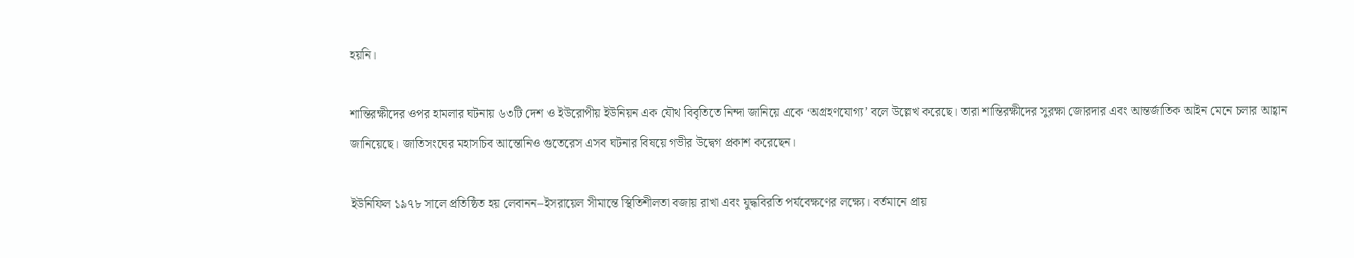হয়নি।

শান্তিরক্ষীদের ওপর হামলার ঘটনায় ৬৩টি দেশ ও ইউরোপীয় ইউনিয়ন এক যৌথ বিবৃতিতে নিন্দা জানিয়ে একে ‘অগ্রহণযোগ্য’ বলে উল্লেখ করেছে। তারা শান্তিরক্ষীদের সুরক্ষা জোরদার এবং আন্তর্জাতিক আইন মেনে চলার আহ্বান জানিয়েছে। জাতিসংঘের মহাসচিব আন্তোনিও গুতেরেস এসব ঘটনার বিষয়ে গভীর উদ্বেগ প্রকাশ করেছেন।

ইউনিফিল ১৯৭৮ সালে প্রতিষ্ঠিত হয় লেবানন–ইসরায়েল সীমান্তে স্থিতিশীলতা বজায় রাখা এবং যুদ্ধবিরতি পর্যবেক্ষণের লক্ষ্যে। বর্তমানে প্রায়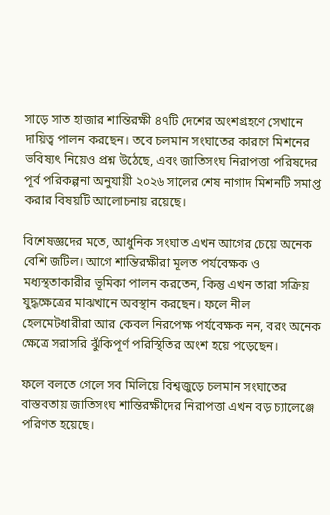সাড়ে সাত হাজার শান্তিরক্ষী ৪৭টি দেশের অংশগ্রহণে সেখানে দায়িত্ব পালন করছেন। তবে চলমান সংঘাতের কারণে মিশনের ভবিষ্যৎ নিয়েও প্রশ্ন উঠেছে, এবং জাতিসংঘ নিরাপত্তা পরিষদের পূর্ব পরিকল্পনা অনুযায়ী ২০২৬ সালের শেষ নাগাদ মিশনটি সমাপ্ত করার বিষয়টি আলোচনায় রয়েছে।

বিশেষজ্ঞদের মতে, আধুনিক সংঘাত এখন আগের চেয়ে অনেক বেশি জটিল। আগে শান্তিরক্ষীরা মূলত পর্যবেক্ষক ও মধ্যস্থতাকারীর ভূমিকা পালন করতেন, কিন্তু এখন তারা সক্রিয় যুদ্ধক্ষেত্রের মাঝখানে অবস্থান করছেন। ফলে নীল হেলমেটধারীরা আর কেবল নিরপেক্ষ পর্যবেক্ষক নন, বরং অনেক ক্ষেত্রে সরাসরি ঝুঁকিপূর্ণ পরিস্থিতির অংশ হয়ে পড়েছেন।

ফলে বলতে গেলে সব মিলিয়ে বিশ্বজুড়ে চলমান সংঘাতের বাস্তবতায় জাতিসংঘ শান্তিরক্ষীদের নিরাপত্তা এখন বড় চ্যালেঞ্জে পরিণত হয়েছে।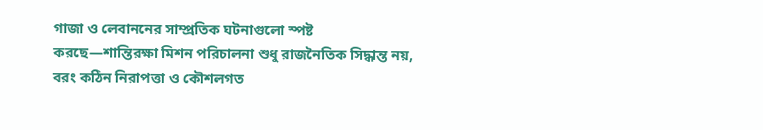গাজা ও লেবাননের সাম্প্রতিক ঘটনাগুলো স্পষ্ট করছে—শান্তিরক্ষা মিশন পরিচালনা শুধু রাজনৈতিক সিদ্ধান্ত নয়, বরং কঠিন নিরাপত্তা ও কৌশলগত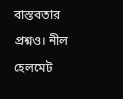বাস্তবতার প্রশ্নও। নীল হেলমেট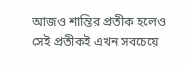আজও শান্তির প্রতীক হলেও সেই প্রতীকই এখন সবচেয়ে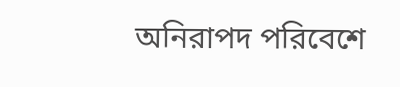অনিরাপদ পরিবেশে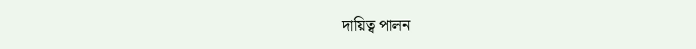দায়িত্ব পালন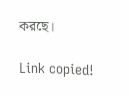করছে।

Link copied!